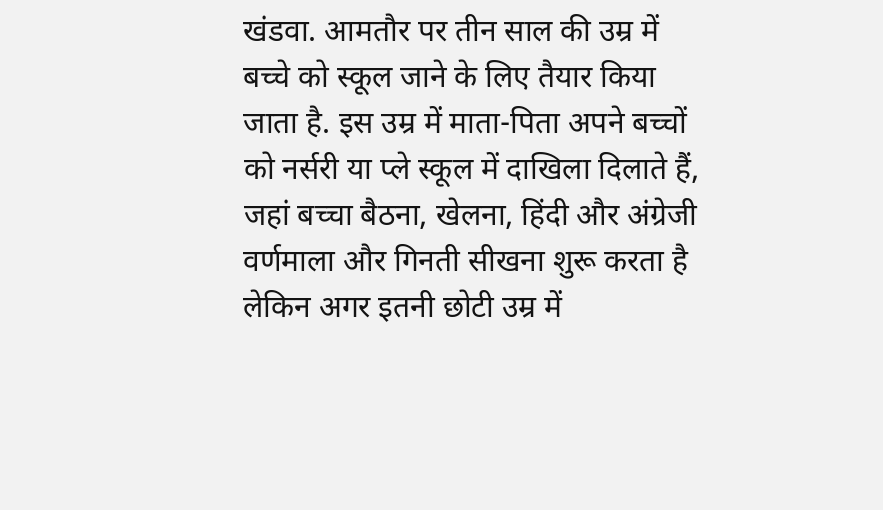खंडवा. आमतौर पर तीन साल की उम्र में बच्चे को स्कूल जाने के लिए तैयार किया जाता है. इस उम्र में माता-पिता अपने बच्चों को नर्सरी या प्ले स्कूल में दाखिला दिलाते हैं, जहां बच्चा बैठना, खेलना, हिंदी और अंग्रेजी वर्णमाला और गिनती सीखना शुरू करता है लेकिन अगर इतनी छोटी उम्र में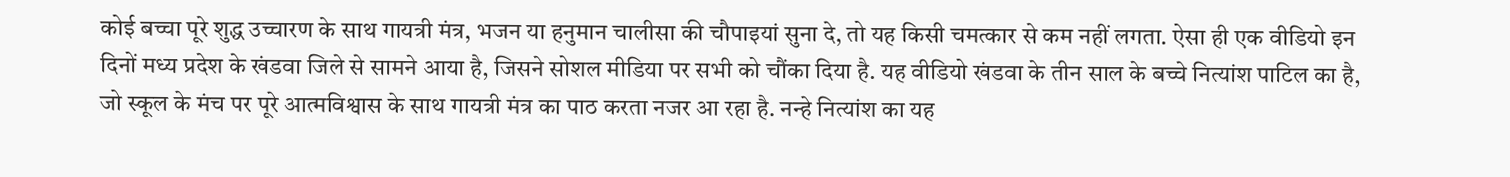कोई बच्चा पूरे शुद्ध उच्चारण के साथ गायत्री मंत्र, भजन या हनुमान चालीसा की चौपाइयां सुना दे, तो यह किसी चमत्कार से कम नहीं लगता. ऐसा ही एक वीडियो इन दिनों मध्य प्रदेश के खंडवा जिले से सामने आया है, जिसने सोशल मीडिया पर सभी को चौंका दिया है. यह वीडियो खंडवा के तीन साल के बच्चे नित्यांश पाटिल का है, जो स्कूल के मंच पर पूरे आत्मविश्वास के साथ गायत्री मंत्र का पाठ करता नजर आ रहा है. नन्हे नित्यांश का यह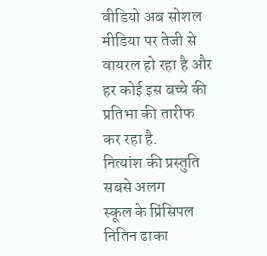वीडियो अब सोशल मीडिया पर तेजी से वायरल हो रहा है और हर कोई इस बच्चे की प्रतिभा की तारीफ कर रहा है.
नित्यांश की प्रस्तुति सबसे अलग
स्कूल के प्रिंसिपल नितिन ढाका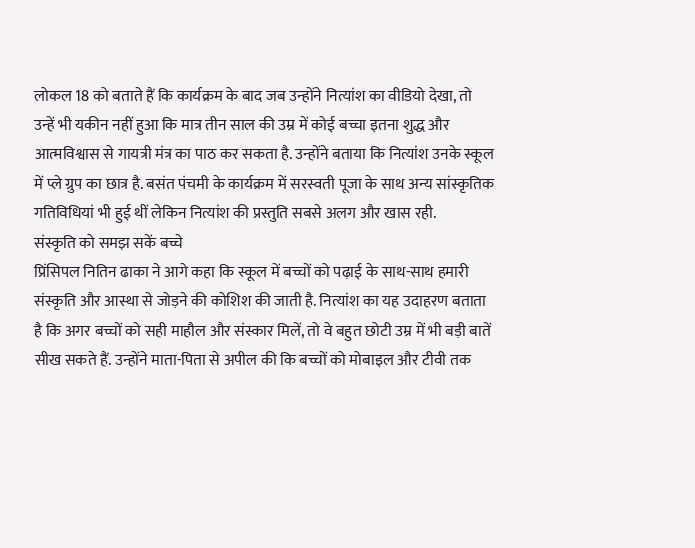लोकल 18 को बताते हैं कि कार्यक्रम के बाद जब उन्होंने नित्यांश का वीडियो देखा, तो उन्हें भी यकीन नहीं हुआ कि मात्र तीन साल की उम्र में कोई बच्चा इतना शुद्ध और आत्मविश्वास से गायत्री मंत्र का पाठ कर सकता है. उन्होंने बताया कि नित्यांश उनके स्कूल में प्ले ग्रुप का छात्र है. बसंत पंचमी के कार्यक्रम में सरस्वती पूजा के साथ अन्य सांस्कृतिक गतिविधियां भी हुई थीं लेकिन नित्यांश की प्रस्तुति सबसे अलग और खास रही.
संस्कृति को समझ सकें बच्चे
प्रिंसिपल नितिन ढाका ने आगे कहा कि स्कूल में बच्चों को पढ़ाई के साथ-साथ हमारी संस्कृति और आस्था से जोड़ने की कोशिश की जाती है. नित्यांश का यह उदाहरण बताता है कि अगर बच्चों को सही माहौल और संस्कार मिलें, तो वे बहुत छोटी उम्र में भी बड़ी बातें सीख सकते हैं. उन्होंने माता-पिता से अपील की कि बच्चों को मोबाइल और टीवी तक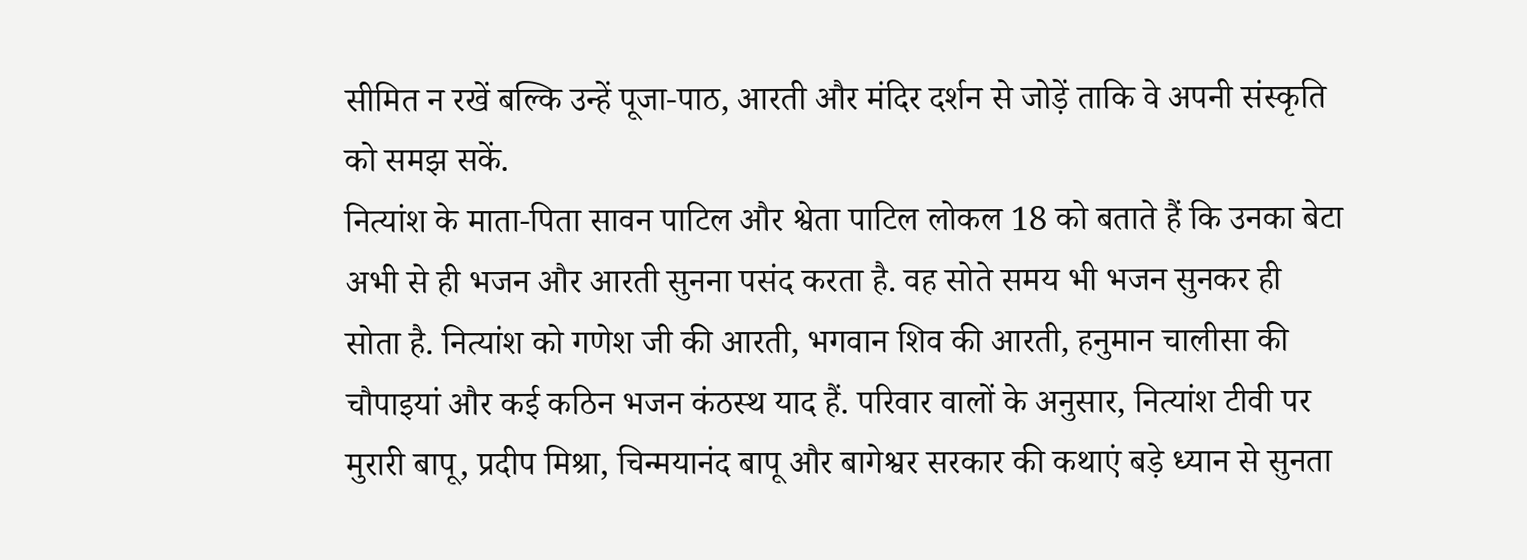सीमित न रखें बल्कि उन्हें पूजा-पाठ, आरती और मंदिर दर्शन से जोड़ें ताकि वे अपनी संस्कृति को समझ सकें.
नित्यांश के माता-पिता सावन पाटिल और श्वेता पाटिल लोकल 18 को बताते हैं कि उनका बेटा अभी से ही भजन और आरती सुनना पसंद करता है. वह सोते समय भी भजन सुनकर ही सोता है. नित्यांश को गणेश जी की आरती, भगवान शिव की आरती, हनुमान चालीसा की चौपाइयां और कई कठिन भजन कंठस्थ याद हैं. परिवार वालों के अनुसार, नित्यांश टीवी पर मुरारी बापू, प्रदीप मिश्रा, चिन्मयानंद बापू और बागेश्वर सरकार की कथाएं बड़े ध्यान से सुनता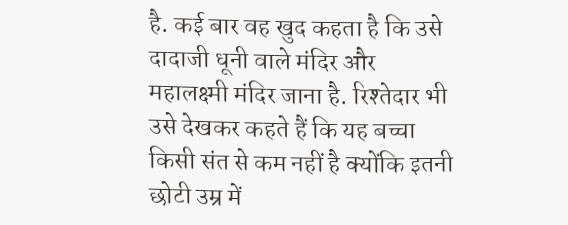है. कई बार वह खुद कहता है कि उसे दादाजी धूनी वाले मंदिर और महालक्ष्मी मंदिर जाना है. रिश्तेदार भी उसे देखकर कहते हैं कि यह बच्चा किसी संत से कम नहीं है क्योंकि इतनी छोटी उम्र में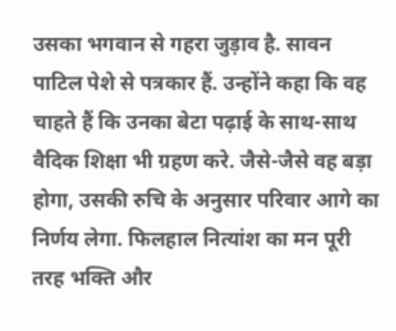उसका भगवान से गहरा जुड़ाव है. सावन पाटिल पेशे से पत्रकार हैं. उन्होंने कहा कि वह चाहते हैं कि उनका बेटा पढ़ाई के साथ-साथ वैदिक शिक्षा भी ग्रहण करे. जैसे-जैसे वह बड़ा होगा, उसकी रुचि के अनुसार परिवार आगे का निर्णय लेगा. फिलहाल नित्यांश का मन पूरी तरह भक्ति और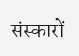संस्कारों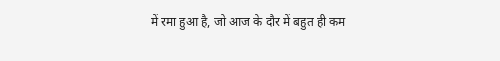में रमा हुआ है, जो आज के दौर में बहुत ही कम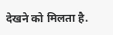देखने को मिलता है.